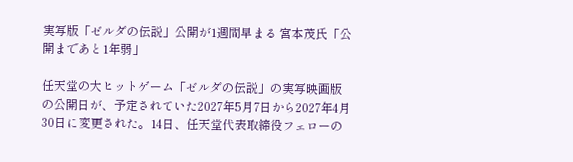実写版「ゼルダの伝説」公開が1週間早まる 宮本茂氏「公開まであと1年弱」

任天堂の大ヒットゲーム「ゼルダの伝説」の実写映画版の公開日が、予定されていた2027年5月7日から2027年4月30日に変更された。14日、任天堂代表取締役フェローの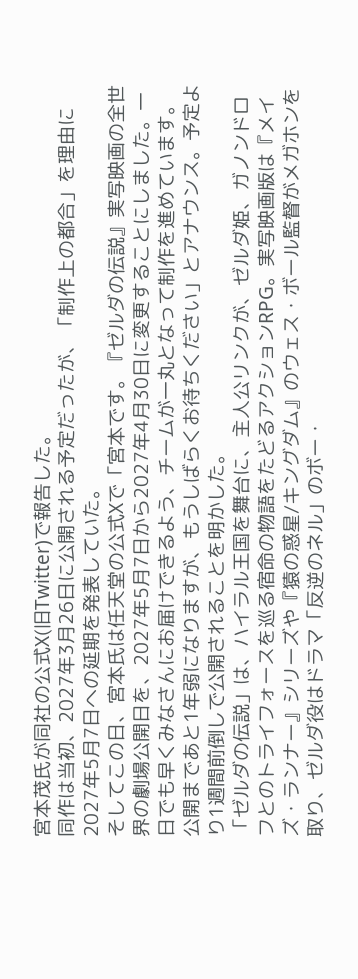宮本茂氏が同社の公式X(旧Twitter)で報告した。
同作は当初、2027年3月26日に公開される予定だったが、「制作上の都合」を理由に2027年5月7日への延期を発表していた。
そしてこの日、宮本氏は任天堂の公式Xで「宮本です。『ゼルダの伝説』実写映画の全世界の劇場公開日を、2027年5月7日から2027年4月30日に変更することにしました。一日でも早くみなさんにお届けできるよう、チームが一丸となって制作を進めています。公開まであと1年弱になりますが、もうしばらくお待ちください」とアナウンス。予定より1週間前倒しで公開されることを明かした。
「ゼルダの伝説」は、ハイラル王国を舞台に、主人公リンクが、ゼルダ姫、ガノンドロフとのトライフォースを巡る宿命の物語をたどるアクションRPG。実写映画版は『メイズ・ランナー』シリーズや『猿の惑星/キングダム』のウェス・ボール監督がメガホンを取り、ゼルダ役はドラマ「反逆のネル」のボー・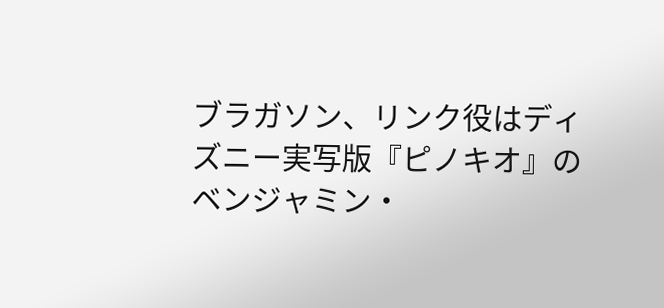ブラガソン、リンク役はディズニー実写版『ピノキオ』のベンジャミン・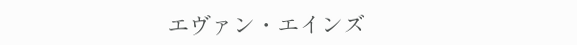エヴァン・エインズ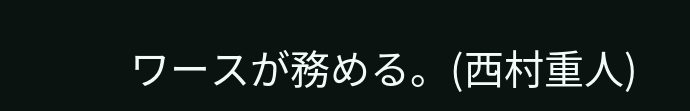ワースが務める。(西村重人)